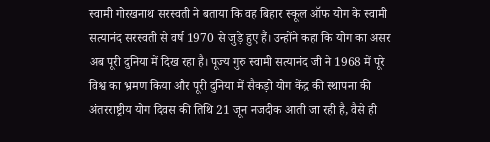स्वामी गोरखनाथ सरस्वती ने बताया कि वह बिहार स्कूल ऑफ योग के स्वामी सत्यानंद सरस्वती से वर्ष 1970 से जुड़े हुए हैं। उन्होंने कहा कि योग का असर अब पूरी दुनिया में दिख रहा है। पूज्य गुरु स्वामी सत्यानंद जी ने 1968 में पूरे विश्व का भ्रमण किया और पूरी दुनिया में सैकड़ो योग केंद्र की स्थापना की
अंतरराष्ट्रीय योग दिवस की तिथि 21 जून नजदीक आती जा रही है, वैसे ही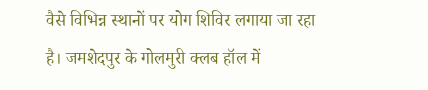वैसे विभिन्न स्थानों पर योग शिविर लगाया जा रहा है। जमशेदपुर के गोलमुरी क्लब हॉल में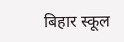बिहार स्कूल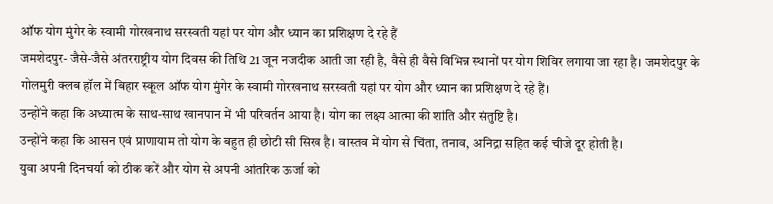ऑफ योग मुंगेर के स्वामी गोरखनाथ सरस्वती यहां पर योग और ध्यान का प्रशिक्षण दे रहे हैं
जमशेदपुर- जैसे-जैसे अंतरराष्ट्रीय योग दिवस की तिथि 21 जून नजदीक आती जा रही है, वैसे ही वैसे विभिन्न स्थानों पर योग शिविर लगाया जा रहा है। जमशेदपुर के गोलमुरी क्लब हॉल में बिहार स्कूल ऑफ योग मुंगेर के स्वामी गोरखनाथ सरस्वती यहां पर योग और ध्यान का प्रशिक्षण दे रहे हैं।
उन्होंने कहा कि अध्यात्म के साथ-साथ खानपान में भी परिवर्तन आया है। योग का लक्ष्य आत्मा की शांति और संतुष्टि है।
उन्होंने कहा कि आसन एवं प्राणायाम तो योग के बहुत ही छोटी सी सिख है। वास्तव में योग से चिंता, तनाव, अनिद्रा सहित कई चीजे दूर होती है।
युवा अपनी दिनचर्या को ठीक करें और योग से अपनी आंतरिक ऊर्जा को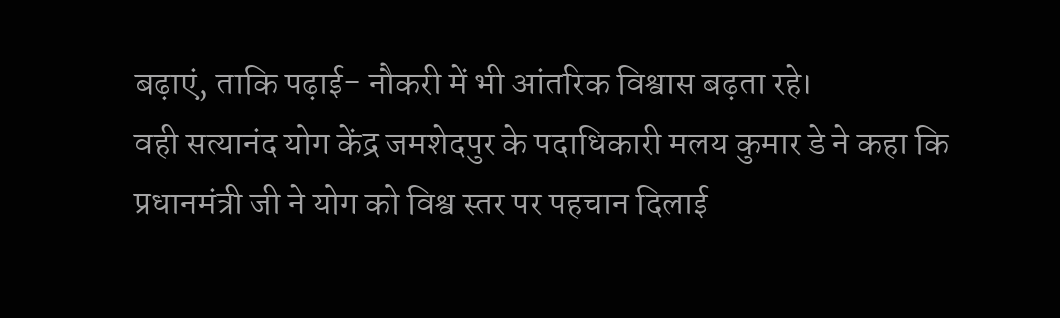बढ़ाएं, ताकि पढ़ाई- नौकरी में भी आंतरिक विश्वास बढ़ता रहे।
वही सत्यानंद योग केंद्र जमशेदपुर के पदाधिकारी मलय कुमार डे ने कहा कि प्रधानमंत्री जी ने योग को विश्व स्तर पर पहचान दिलाई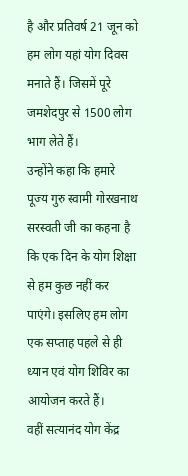है और प्रतिवर्ष 21 जून को हम लोग यहां योग दिवस मनाते हैं। जिसमें पूरे जमशेदपुर से 1500 लोग भाग लेते हैं।
उन्होंने कहा कि हमारे पूज्य गुरु स्वामी गोरखनाथ सरस्वती जी का कहना है कि एक दिन के योग शिक्षा से हम कुछ नहीं कर पाएंगे। इसलिए हम लोग एक सप्ताह पहले से ही ध्यान एवं योग शिविर का आयोजन करते हैं।
वहीं सत्यानंद योग केंद्र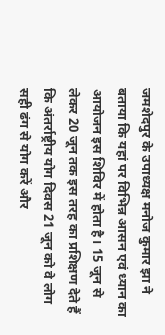जमशेदपुर के उपाध्यक्ष मनोज कुमार झा ने बताया कि यहां पर विभिन्न आसन एवं ध्यान का आयोजन इस शिविर में होता है। 15 जून से लेकर 20 जून तक इस तरह का प्रशिक्षण देते हैं कि अंतर्राष्ट्रीय योग दिवस 21 जून को वे लोग सही ढंग से योग करें और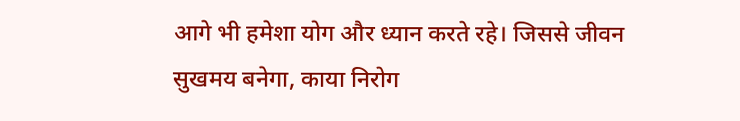आगे भी हमेशा योग और ध्यान करते रहे। जिससे जीवन सुखमय बनेगा, काया निरोग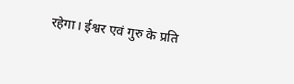रहेगा। ईश्वर एवं गुरु के प्रति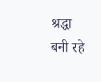श्रद्धा बनी रहे